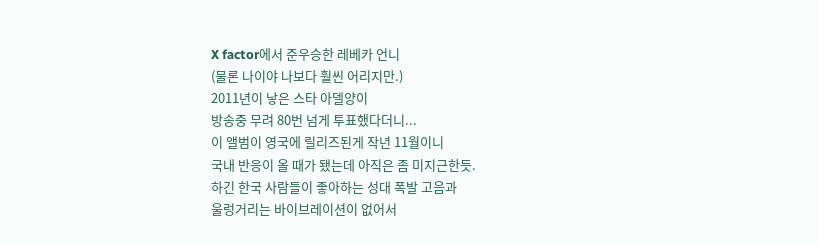X factor에서 준우승한 레베카 언니
(물론 나이야 나보다 훨씬 어리지만.)
2011년이 낳은 스타 아델양이
방송중 무려 80번 넘게 투표했다더니...
이 앨범이 영국에 릴리즈된게 작년 11월이니
국내 반응이 올 때가 됐는데 아직은 좀 미지근한듯.
하긴 한국 사람들이 좋아하는 성대 폭발 고음과
울렁거리는 바이브레이션이 없어서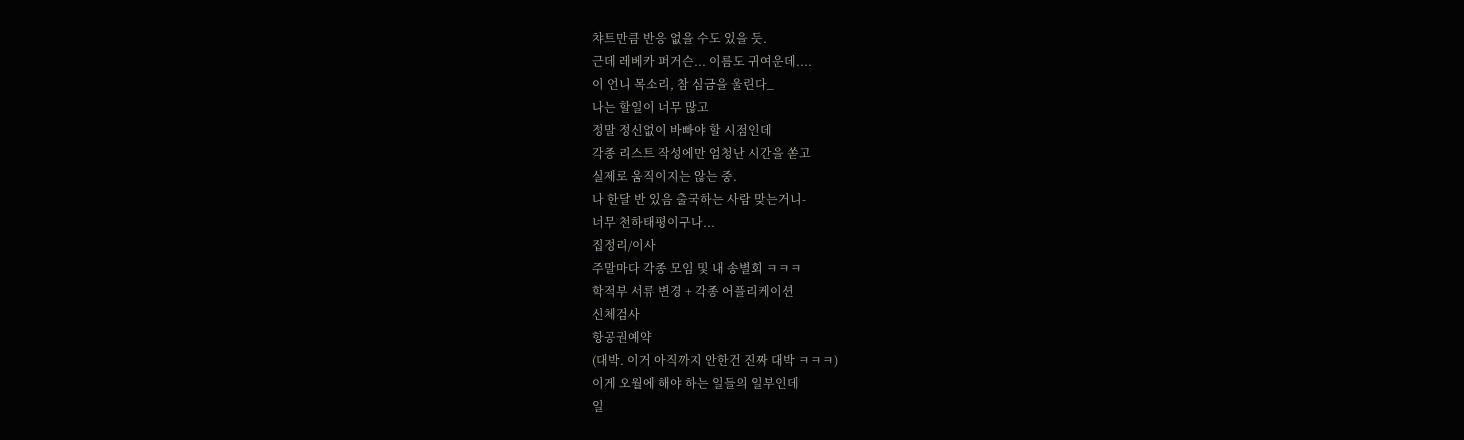챠트만큼 반응 없을 수도 있을 듯.
근데 레베카 퍼거슨... 이름도 귀여운데....
이 언니 목소리, 참 심금을 울린다_
나는 할일이 너무 많고
정말 정신없이 바빠야 할 시점인데
각종 리스트 작성에만 엄청난 시간을 쏟고
실제로 움직이지는 않는 중.
나 한달 반 있음 출국하는 사람 맞는거니-
너무 천하태평이구나...
집정리/이사
주말마다 각종 모임 및 내 송별회 ㅋㅋㅋ
학적부 서류 변경 + 각종 어플리케이션
신체검사
항공권예약
(대박. 이거 아직까지 안한건 진짜 대박 ㅋㅋㅋ)
이게 오월에 해야 하는 일들의 일부인데
일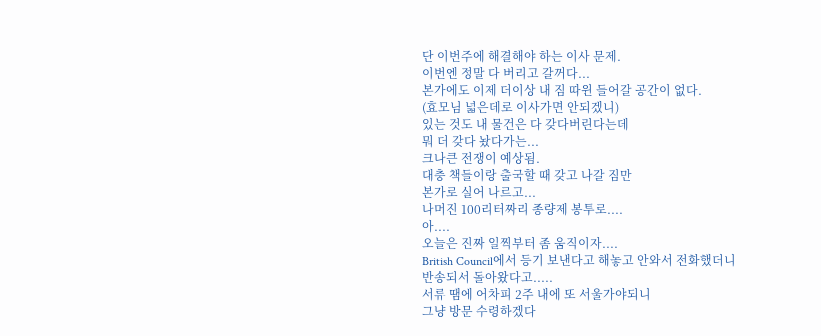단 이번주에 해결해야 하는 이사 문제.
이번엔 정말 다 버리고 갈꺼다...
본가에도 이제 더이상 내 짐 따윈 들어갈 공간이 없다.
(효모님 넓은데로 이사가면 안되겠니)
있는 것도 내 물건은 다 갖다버린다는데
뭐 더 갖다 놨다가는...
크나큰 전쟁이 예상됨.
대충 책들이랑 출국할 때 갖고 나갈 짐만
본가로 실어 나르고...
나머진 100리터짜리 종량제 봉투로....
아....
오늘은 진짜 일찍부터 좀 움직이자....
British Council에서 등기 보낸다고 해놓고 안와서 전화했더니
반송되서 돌아왔다고.....
서류 땜에 어차피 2주 내에 또 서울가야되니
그냥 방문 수령하겠다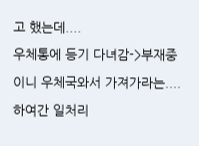고 했는데....
우체통에 등기 다녀감->부재중이니 우체국와서 가져가라는....
하여간 일처리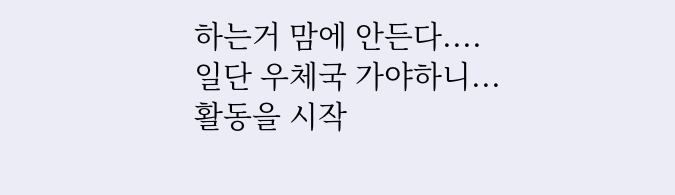하는거 맘에 안든다....
일단 우체국 가야하니...
활동을 시작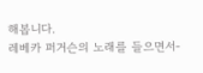해봅니다.
레베카 퍼거슨의 노래를 들으면서-